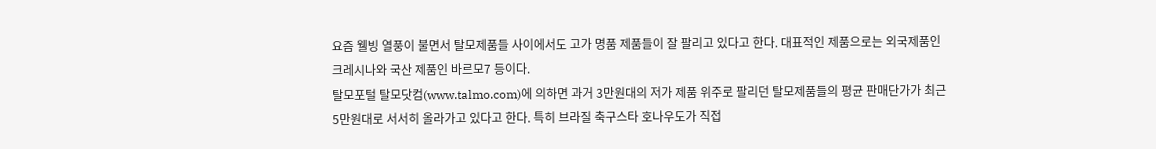요즘 웰빙 열풍이 불면서 탈모제품들 사이에서도 고가 명품 제품들이 잘 팔리고 있다고 한다. 대표적인 제품으로는 외국제품인 크레시나와 국산 제품인 바르모7 등이다.
탈모포털 탈모닷컴(www.talmo.com)에 의하면 과거 3만원대의 저가 제품 위주로 팔리던 탈모제품들의 평균 판매단가가 최근 5만원대로 서서히 올라가고 있다고 한다. 특히 브라질 축구스타 호나우도가 직접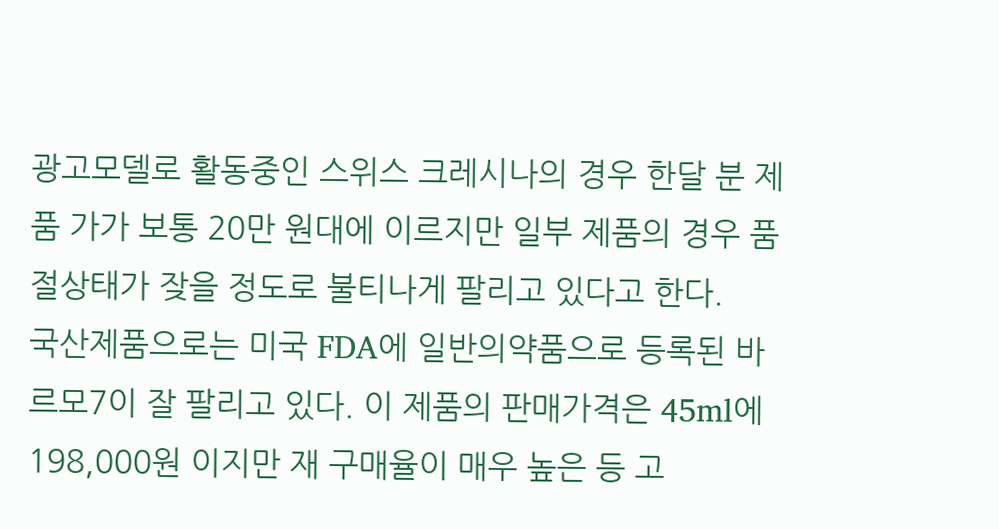광고모델로 활동중인 스위스 크레시나의 경우 한달 분 제품 가가 보통 20만 원대에 이르지만 일부 제품의 경우 품절상태가 잦을 정도로 불티나게 팔리고 있다고 한다.
국산제품으로는 미국 FDA에 일반의약품으로 등록된 바르모7이 잘 팔리고 있다. 이 제품의 판매가격은 45ml에 198,000원 이지만 재 구매율이 매우 높은 등 고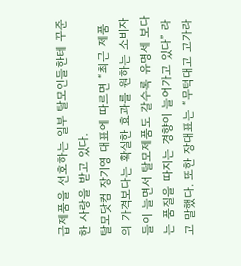급제품을 선호하는 일부 탈모인들한테 꾸준한 사랑을 받고 있다.
탈모닷컴 장기영 대표에 따르면 “최근 제품의 가격보다는 확실한 효과를 원하는 소비자들이 늘면서 탈모제품도 갈수록 유명세 보다는 품질을 따지는 경향이 늘어가고 있다” 라고 말했다. 또한 장대표는 “무턱대고 고가라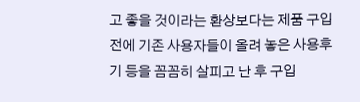고 좋을 것이라는 환상보다는 제품 구입 전에 기존 사용자들이 올려 놓은 사용후기 등을 꼼꼼히 살피고 난 후 구입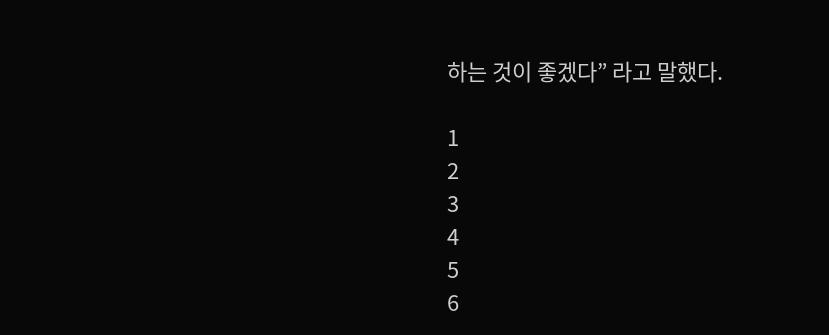하는 것이 좋겠다” 라고 말했다.

1
2
3
4
5
6